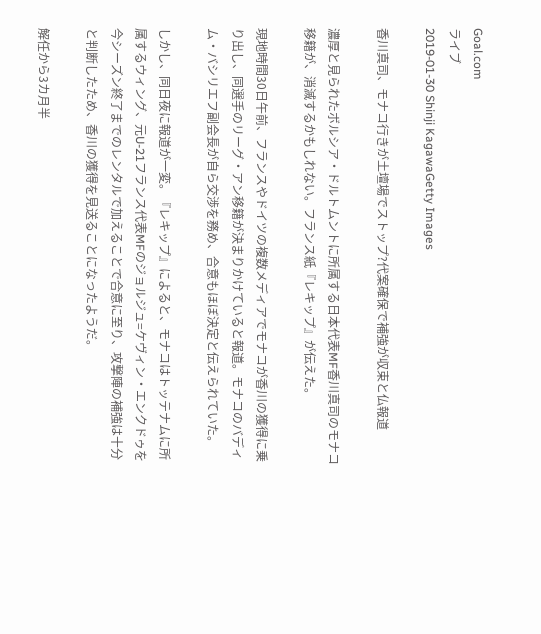Goal.com
ライブ
2019-01-30 Shinji KagawaGetty Images

香川真司、モナコ行きが土壇場でストップ?代案確保で補強が収束と仏報道

濃厚と見られたボルシア・ドルトムントに所属する日本代表MF香川真司のモナコ移籍が、消滅するかもしれない。フランス紙『レキップ』が伝えた。

現地時間30日午前、フランスやドイツの複数メディアでモナコが香川の獲得に乗り出し、同選手のリーグ・アン移籍が決まりかけていると報道。モナコのバディム・バシリエフ副会長が自ら交渉を務め、合意もほぼ決定と伝えられていた。

しかし、同日夜に報道が一変。『レキップ』によると、モナコはトッテナムに所属するウィング、元U-21フランス代表MFのジョルジュ=ケヴィン・エンクドゥを今シーズン終了までのレンタルで加えることで合意に至り、攻撃陣の補強は十分と判断したため、香川の獲得を見送ることになったようだ。

解任から3カ月半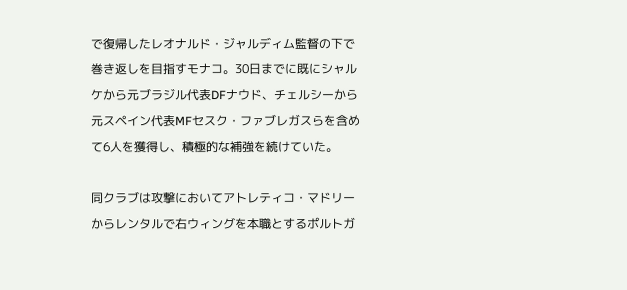で復帰したレオナルド・ジャルディム監督の下で巻き返しを目指すモナコ。30日までに既にシャルケから元ブラジル代表DFナウド、チェルシーから元スペイン代表MFセスク・ファブレガスらを含めて6人を獲得し、積極的な補強を続けていた。

同クラブは攻撃においてアトレティコ・マドリーからレンタルで右ウィングを本職とするポルトガ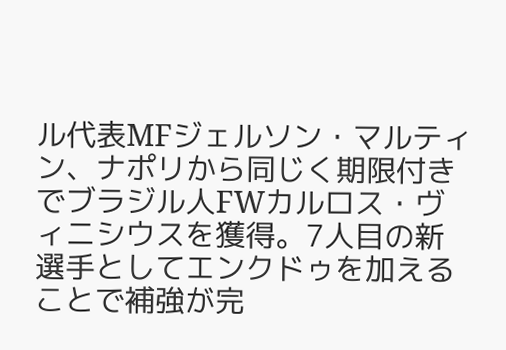ル代表MFジェルソン・マルティン、ナポリから同じく期限付きでブラジル人FWカルロス・ヴィニシウスを獲得。7人目の新選手としてエンクドゥを加えることで補強が完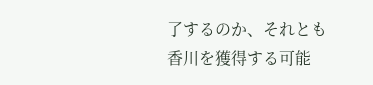了するのか、それとも香川を獲得する可能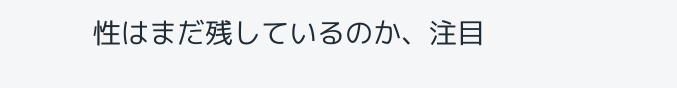性はまだ残しているのか、注目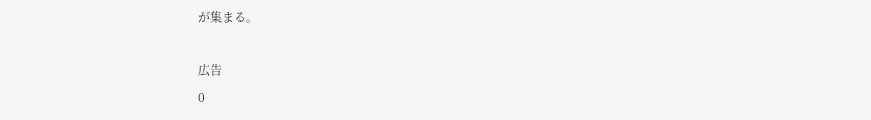が集まる。

広告
0